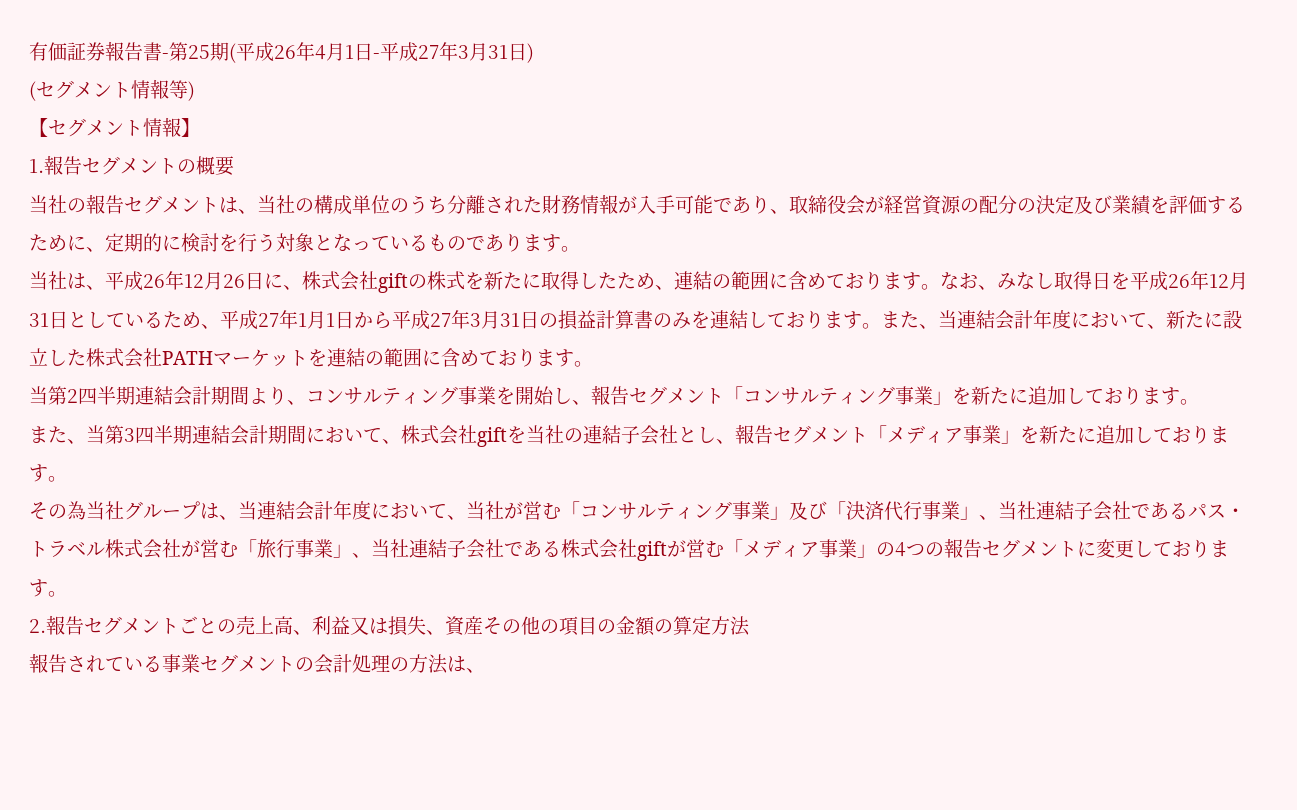有価証券報告書-第25期(平成26年4月1日-平成27年3月31日)
(セグメント情報等)
【セグメント情報】
1.報告セグメントの概要
当社の報告セグメントは、当社の構成単位のうち分離された財務情報が入手可能であり、取締役会が経営資源の配分の決定及び業績を評価するために、定期的に検討を行う対象となっているものであります。
当社は、平成26年12月26日に、株式会社giftの株式を新たに取得したため、連結の範囲に含めております。なお、みなし取得日を平成26年12月31日としているため、平成27年1月1日から平成27年3月31日の損益計算書のみを連結しております。また、当連結会計年度において、新たに設立した株式会社PATHマーケットを連結の範囲に含めております。
当第2四半期連結会計期間より、コンサルティング事業を開始し、報告セグメント「コンサルティング事業」を新たに追加しております。
また、当第3四半期連結会計期間において、株式会社giftを当社の連結子会社とし、報告セグメント「メディア事業」を新たに追加しております。
その為当社グループは、当連結会計年度において、当社が営む「コンサルティング事業」及び「決済代行事業」、当社連結子会社であるパス・トラベル株式会社が営む「旅行事業」、当社連結子会社である株式会社giftが営む「メディア事業」の4つの報告セグメントに変更しております。
2.報告セグメントごとの売上高、利益又は損失、資産その他の項目の金額の算定方法
報告されている事業セグメントの会計処理の方法は、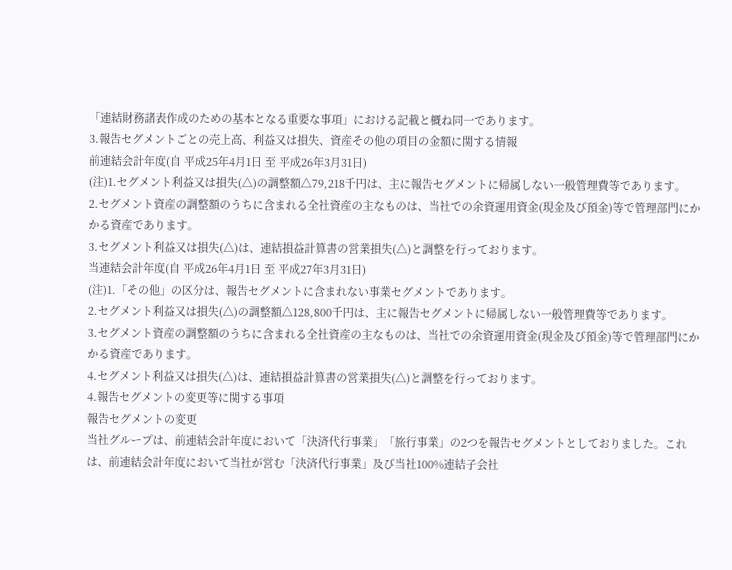「連結財務諸表作成のための基本となる重要な事項」における記載と概ね同一であります。
3.報告セグメントごとの売上高、利益又は損失、資産その他の項目の金額に関する情報
前連結会計年度(自 平成25年4月1日 至 平成26年3月31日)
(注)1.セグメント利益又は損失(△)の調整額△79,218千円は、主に報告セグメントに帰属しない一般管理費等であります。
2.セグメント資産の調整額のうちに含まれる全社資産の主なものは、当社での余資運用資金(現金及び預金)等で管理部門にかかる資産であります。
3.セグメント利益又は損失(△)は、連結損益計算書の営業損失(△)と調整を行っております。
当連結会計年度(自 平成26年4月1日 至 平成27年3月31日)
(注)1.「その他」の区分は、報告セグメントに含まれない事業セグメントであります。
2.セグメント利益又は損失(△)の調整額△128,800千円は、主に報告セグメントに帰属しない一般管理費等であります。
3.セグメント資産の調整額のうちに含まれる全社資産の主なものは、当社での余資運用資金(現金及び預金)等で管理部門にかかる資産であります。
4.セグメント利益又は損失(△)は、連結損益計算書の営業損失(△)と調整を行っております。
4.報告セグメントの変更等に関する事項
報告セグメントの変更
当社グループは、前連結会計年度において「決済代行事業」「旅行事業」の2つを報告セグメントとしておりました。これは、前連結会計年度において当社が営む「決済代行事業」及び当社100%連結子会社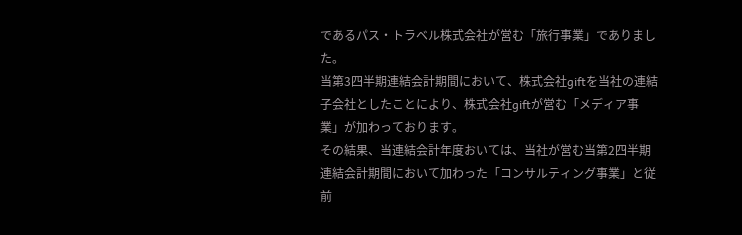であるパス・トラベル株式会社が営む「旅行事業」でありました。
当第3四半期連結会計期間において、株式会社giftを当社の連結子会社としたことにより、株式会社giftが営む「メディア事業」が加わっております。
その結果、当連結会計年度おいては、当社が営む当第2四半期連結会計期間において加わった「コンサルティング事業」と従前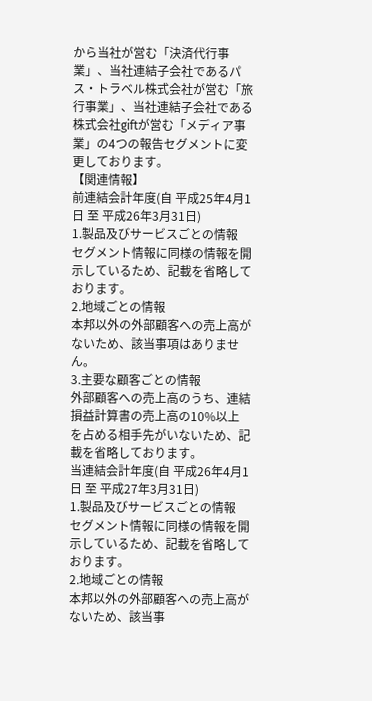から当社が営む「決済代行事業」、当社連結子会社であるパス・トラベル株式会社が営む「旅行事業」、当社連結子会社である株式会社giftが営む「メディア事業」の4つの報告セグメントに変更しております。
【関連情報】
前連結会計年度(自 平成25年4月1日 至 平成26年3月31日)
1.製品及びサービスごとの情報
セグメント情報に同様の情報を開示しているため、記載を省略しております。
2.地域ごとの情報
本邦以外の外部顧客への売上高がないため、該当事項はありません。
3.主要な顧客ごとの情報
外部顧客への売上高のうち、連結損益計算書の売上高の10%以上を占める相手先がいないため、記載を省略しております。
当連結会計年度(自 平成26年4月1日 至 平成27年3月31日)
1.製品及びサービスごとの情報
セグメント情報に同様の情報を開示しているため、記載を省略しております。
2.地域ごとの情報
本邦以外の外部顧客への売上高がないため、該当事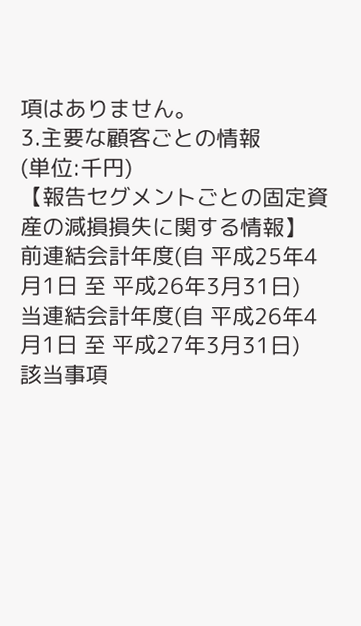項はありません。
3.主要な顧客ごとの情報
(単位:千円)
【報告セグメントごとの固定資産の減損損失に関する情報】
前連結会計年度(自 平成25年4月1日 至 平成26年3月31日)
当連結会計年度(自 平成26年4月1日 至 平成27年3月31日)
該当事項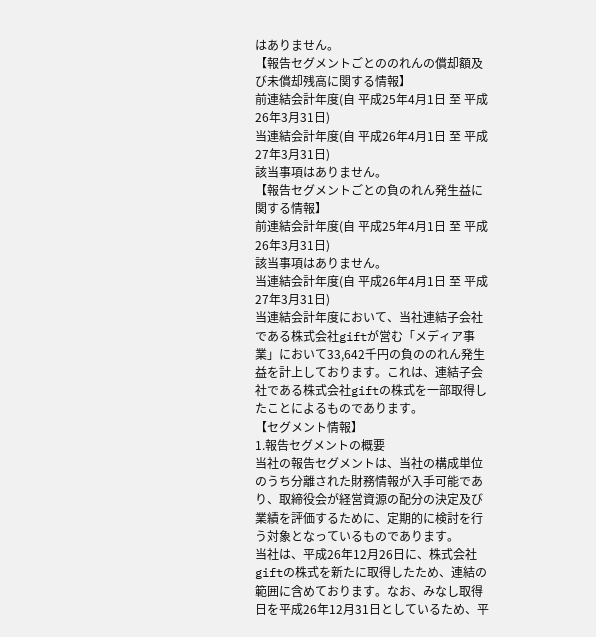はありません。
【報告セグメントごとののれんの償却額及び未償却残高に関する情報】
前連結会計年度(自 平成25年4月1日 至 平成26年3月31日)
当連結会計年度(自 平成26年4月1日 至 平成27年3月31日)
該当事項はありません。
【報告セグメントごとの負のれん発生益に関する情報】
前連結会計年度(自 平成25年4月1日 至 平成26年3月31日)
該当事項はありません。
当連結会計年度(自 平成26年4月1日 至 平成27年3月31日)
当連結会計年度において、当社連結子会社である株式会社giftが営む「メディア事業」において33,642千円の負ののれん発生益を計上しております。これは、連結子会社である株式会社giftの株式を一部取得したことによるものであります。
【セグメント情報】
1.報告セグメントの概要
当社の報告セグメントは、当社の構成単位のうち分離された財務情報が入手可能であり、取締役会が経営資源の配分の決定及び業績を評価するために、定期的に検討を行う対象となっているものであります。
当社は、平成26年12月26日に、株式会社giftの株式を新たに取得したため、連結の範囲に含めております。なお、みなし取得日を平成26年12月31日としているため、平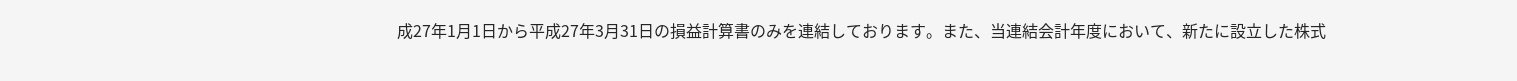成27年1月1日から平成27年3月31日の損益計算書のみを連結しております。また、当連結会計年度において、新たに設立した株式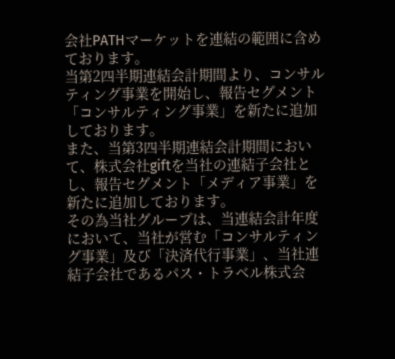会社PATHマーケットを連結の範囲に含めております。
当第2四半期連結会計期間より、コンサルティング事業を開始し、報告セグメント「コンサルティング事業」を新たに追加しております。
また、当第3四半期連結会計期間において、株式会社giftを当社の連結子会社とし、報告セグメント「メディア事業」を新たに追加しております。
その為当社グループは、当連結会計年度において、当社が営む「コンサルティング事業」及び「決済代行事業」、当社連結子会社であるパス・トラベル株式会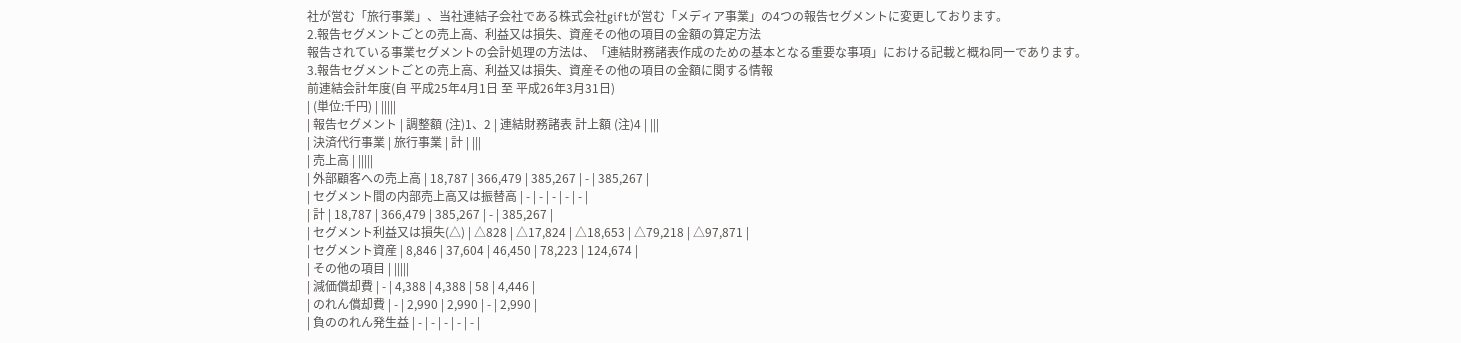社が営む「旅行事業」、当社連結子会社である株式会社giftが営む「メディア事業」の4つの報告セグメントに変更しております。
2.報告セグメントごとの売上高、利益又は損失、資産その他の項目の金額の算定方法
報告されている事業セグメントの会計処理の方法は、「連結財務諸表作成のための基本となる重要な事項」における記載と概ね同一であります。
3.報告セグメントごとの売上高、利益又は損失、資産その他の項目の金額に関する情報
前連結会計年度(自 平成25年4月1日 至 平成26年3月31日)
| (単位:千円) | |||||
| 報告セグメント | 調整額 (注)1、2 | 連結財務諸表 計上額 (注)4 | |||
| 決済代行事業 | 旅行事業 | 計 | |||
| 売上高 | |||||
| 外部顧客への売上高 | 18,787 | 366,479 | 385,267 | - | 385,267 |
| セグメント間の内部売上高又は振替高 | - | - | - | - | - |
| 計 | 18,787 | 366,479 | 385,267 | - | 385,267 |
| セグメント利益又は損失(△) | △828 | △17,824 | △18,653 | △79,218 | △97,871 |
| セグメント資産 | 8,846 | 37,604 | 46,450 | 78,223 | 124,674 |
| その他の項目 | |||||
| 減価償却費 | - | 4,388 | 4,388 | 58 | 4,446 |
| のれん償却費 | - | 2,990 | 2,990 | - | 2,990 |
| 負ののれん発生益 | - | - | - | - | - |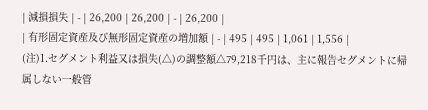| 減損損失 | - | 26,200 | 26,200 | - | 26,200 |
| 有形固定資産及び無形固定資産の増加額 | - | 495 | 495 | 1,061 | 1,556 |
(注)1.セグメント利益又は損失(△)の調整額△79,218千円は、主に報告セグメントに帰属しない一般管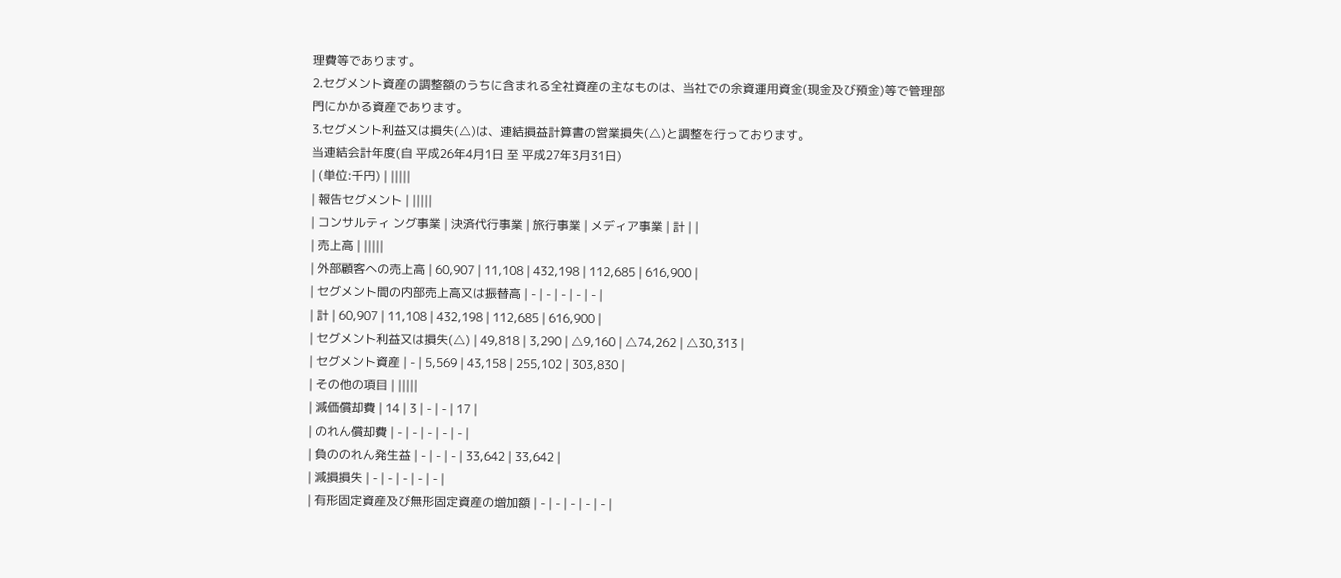理費等であります。
2.セグメント資産の調整額のうちに含まれる全社資産の主なものは、当社での余資運用資金(現金及び預金)等で管理部門にかかる資産であります。
3.セグメント利益又は損失(△)は、連結損益計算書の営業損失(△)と調整を行っております。
当連結会計年度(自 平成26年4月1日 至 平成27年3月31日)
| (単位:千円) | |||||
| 報告セグメント | |||||
| コンサルティ ング事業 | 決済代行事業 | 旅行事業 | メディア事業 | 計 | |
| 売上高 | |||||
| 外部顧客への売上高 | 60,907 | 11,108 | 432,198 | 112,685 | 616,900 |
| セグメント間の内部売上高又は振替高 | - | - | - | - | - |
| 計 | 60,907 | 11,108 | 432,198 | 112,685 | 616,900 |
| セグメント利益又は損失(△) | 49,818 | 3,290 | △9,160 | △74,262 | △30,313 |
| セグメント資産 | - | 5,569 | 43,158 | 255,102 | 303,830 |
| その他の項目 | |||||
| 減価償却費 | 14 | 3 | - | - | 17 |
| のれん償却費 | - | - | - | - | - |
| 負ののれん発生益 | - | - | - | 33,642 | 33,642 |
| 減損損失 | - | - | - | - | - |
| 有形固定資産及び無形固定資産の増加額 | - | - | - | - | - |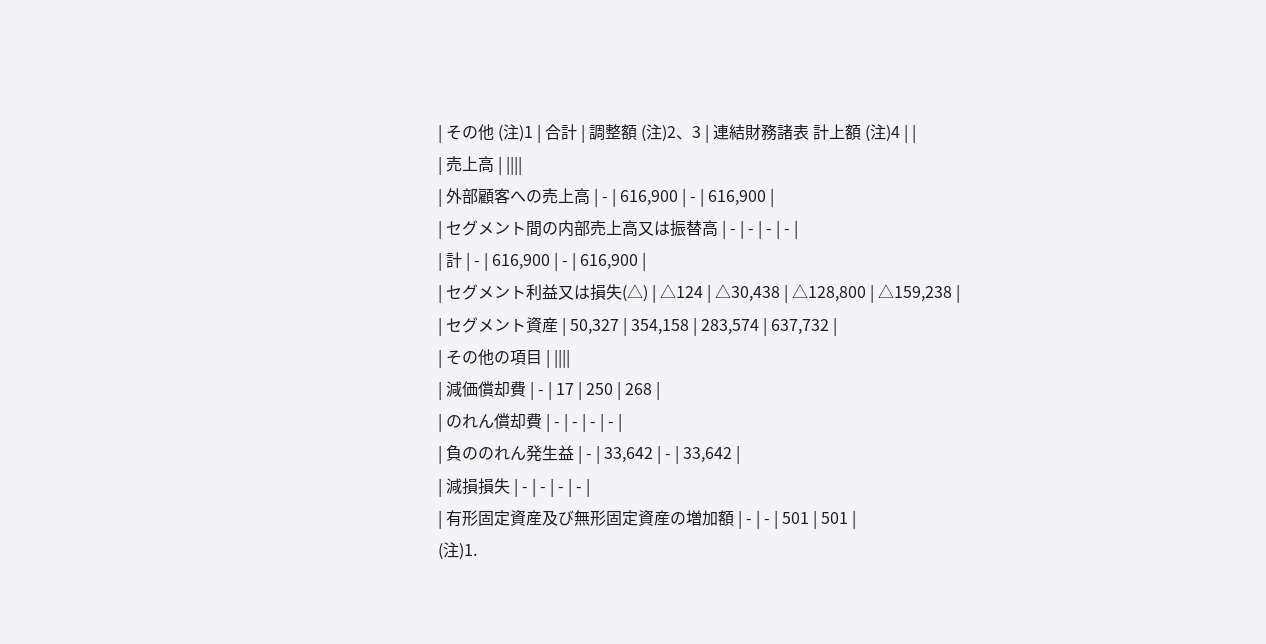| その他 (注)1 | 合計 | 調整額 (注)2、3 | 連結財務諸表 計上額 (注)4 | |
| 売上高 | ||||
| 外部顧客への売上高 | - | 616,900 | - | 616,900 |
| セグメント間の内部売上高又は振替高 | - | - | - | - |
| 計 | - | 616,900 | - | 616,900 |
| セグメント利益又は損失(△) | △124 | △30,438 | △128,800 | △159,238 |
| セグメント資産 | 50,327 | 354,158 | 283,574 | 637,732 |
| その他の項目 | ||||
| 減価償却費 | - | 17 | 250 | 268 |
| のれん償却費 | - | - | - | - |
| 負ののれん発生益 | - | 33,642 | - | 33,642 |
| 減損損失 | - | - | - | - |
| 有形固定資産及び無形固定資産の増加額 | - | - | 501 | 501 |
(注)1.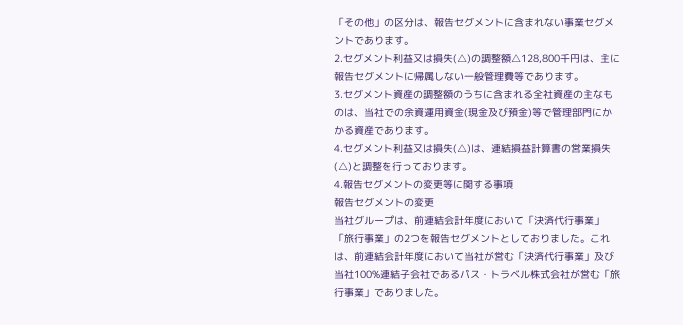「その他」の区分は、報告セグメントに含まれない事業セグメントであります。
2.セグメント利益又は損失(△)の調整額△128,800千円は、主に報告セグメントに帰属しない一般管理費等であります。
3.セグメント資産の調整額のうちに含まれる全社資産の主なものは、当社での余資運用資金(現金及び預金)等で管理部門にかかる資産であります。
4.セグメント利益又は損失(△)は、連結損益計算書の営業損失(△)と調整を行っております。
4.報告セグメントの変更等に関する事項
報告セグメントの変更
当社グループは、前連結会計年度において「決済代行事業」「旅行事業」の2つを報告セグメントとしておりました。これは、前連結会計年度において当社が営む「決済代行事業」及び当社100%連結子会社であるパス・トラベル株式会社が営む「旅行事業」でありました。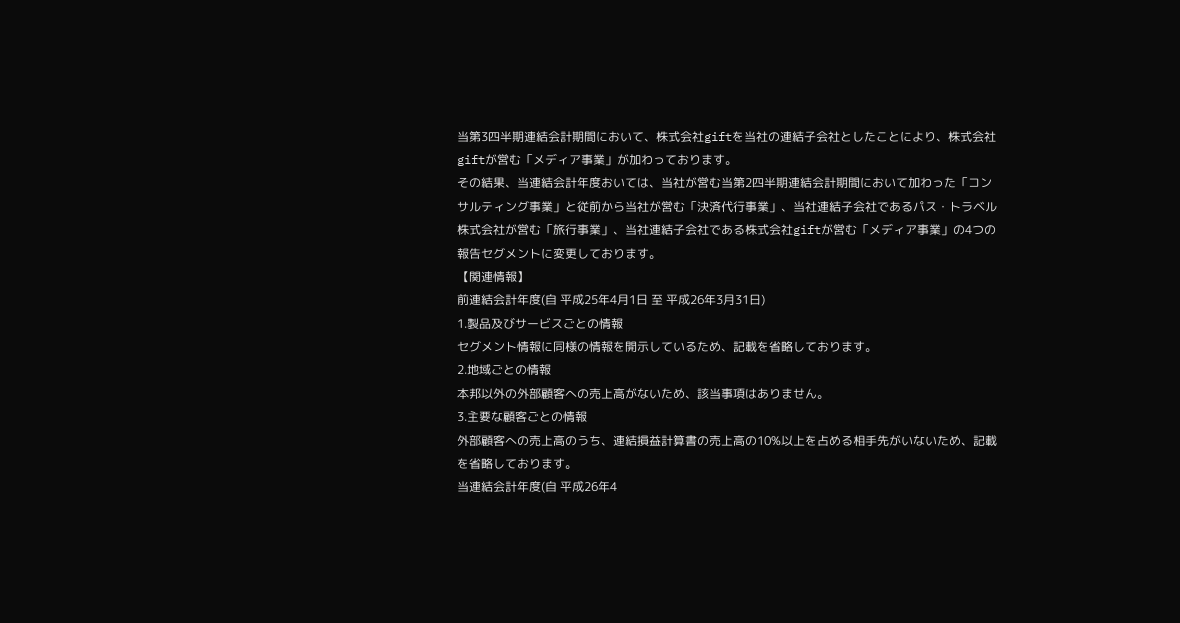当第3四半期連結会計期間において、株式会社giftを当社の連結子会社としたことにより、株式会社giftが営む「メディア事業」が加わっております。
その結果、当連結会計年度おいては、当社が営む当第2四半期連結会計期間において加わった「コンサルティング事業」と従前から当社が営む「決済代行事業」、当社連結子会社であるパス・トラベル株式会社が営む「旅行事業」、当社連結子会社である株式会社giftが営む「メディア事業」の4つの報告セグメントに変更しております。
【関連情報】
前連結会計年度(自 平成25年4月1日 至 平成26年3月31日)
1.製品及びサービスごとの情報
セグメント情報に同様の情報を開示しているため、記載を省略しております。
2.地域ごとの情報
本邦以外の外部顧客への売上高がないため、該当事項はありません。
3.主要な顧客ごとの情報
外部顧客への売上高のうち、連結損益計算書の売上高の10%以上を占める相手先がいないため、記載を省略しております。
当連結会計年度(自 平成26年4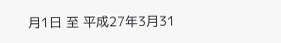月1日 至 平成27年3月31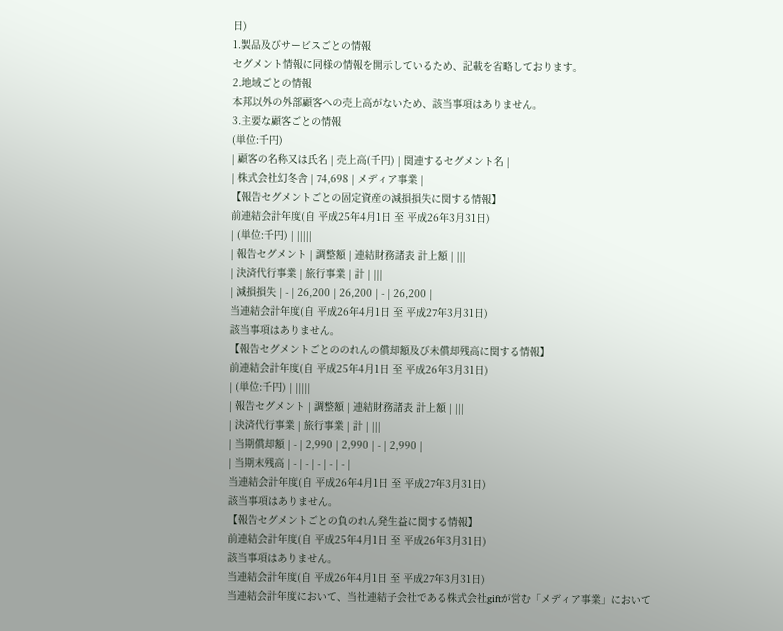日)
1.製品及びサービスごとの情報
セグメント情報に同様の情報を開示しているため、記載を省略しております。
2.地域ごとの情報
本邦以外の外部顧客への売上高がないため、該当事項はありません。
3.主要な顧客ごとの情報
(単位:千円)
| 顧客の名称又は氏名 | 売上高(千円) | 関連するセグメント名 |
| 株式会社幻冬舎 | 74,698 | メディア事業 |
【報告セグメントごとの固定資産の減損損失に関する情報】
前連結会計年度(自 平成25年4月1日 至 平成26年3月31日)
| (単位:千円) | |||||
| 報告セグメント | 調整額 | 連結財務諸表 計上額 | |||
| 決済代行事業 | 旅行事業 | 計 | |||
| 減損損失 | - | 26,200 | 26,200 | - | 26,200 |
当連結会計年度(自 平成26年4月1日 至 平成27年3月31日)
該当事項はありません。
【報告セグメントごとののれんの償却額及び未償却残高に関する情報】
前連結会計年度(自 平成25年4月1日 至 平成26年3月31日)
| (単位:千円) | |||||
| 報告セグメント | 調整額 | 連結財務諸表 計上額 | |||
| 決済代行事業 | 旅行事業 | 計 | |||
| 当期償却額 | - | 2,990 | 2,990 | - | 2,990 |
| 当期末残高 | - | - | - | - | - |
当連結会計年度(自 平成26年4月1日 至 平成27年3月31日)
該当事項はありません。
【報告セグメントごとの負のれん発生益に関する情報】
前連結会計年度(自 平成25年4月1日 至 平成26年3月31日)
該当事項はありません。
当連結会計年度(自 平成26年4月1日 至 平成27年3月31日)
当連結会計年度において、当社連結子会社である株式会社giftが営む「メディア事業」において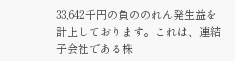33,642千円の負ののれん発生益を計上しております。これは、連結子会社である株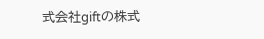式会社giftの株式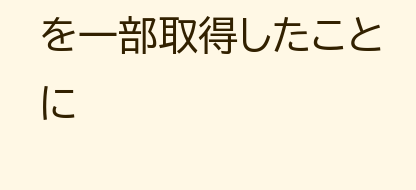を一部取得したことに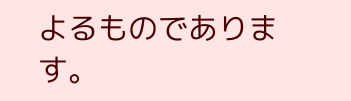よるものであります。